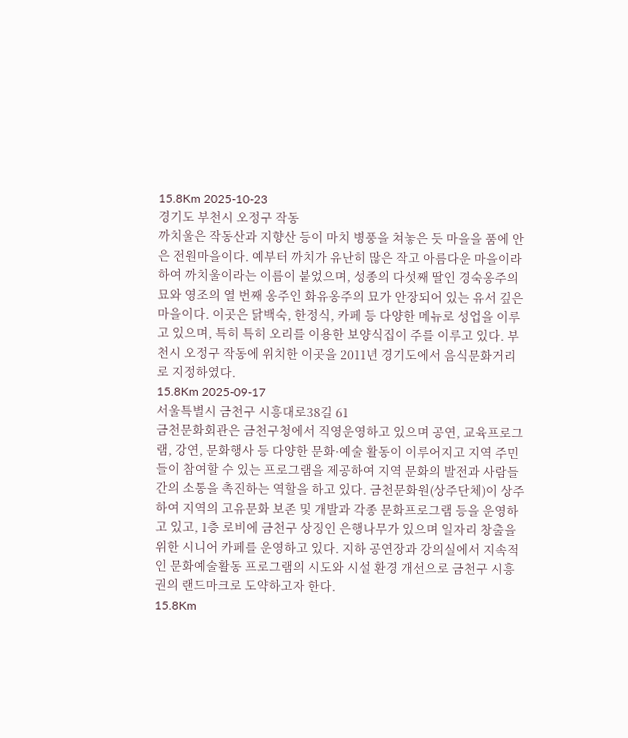15.8Km 2025-10-23
경기도 부천시 오정구 작동
까치울은 작동산과 지향산 등이 마치 병풍을 쳐놓은 듯 마을을 품에 안은 전원마을이다. 예부터 까치가 유난히 많은 작고 아름다운 마을이라 하여 까치울이라는 이름이 붙었으며, 성종의 다섯째 딸인 경숙옹주의 묘와 영조의 열 번째 옹주인 화유옹주의 묘가 안장되어 있는 유서 깊은 마을이다. 이곳은 닭백숙, 한정식, 카페 등 다양한 메뉴로 성업을 이루고 있으며, 특히 특히 오리를 이용한 보양식집이 주를 이루고 있다. 부천시 오정구 작동에 위치한 이곳을 2011년 경기도에서 음식문화거리로 지정하였다.
15.8Km 2025-09-17
서울특별시 금천구 시흥대로38길 61
금천문화회관은 금천구청에서 직영운영하고 있으며 공연, 교육프로그램, 강연, 문화행사 등 다양한 문화·예술 활동이 이루어지고 지역 주민들이 참여할 수 있는 프로그램을 제공하여 지역 문화의 발전과 사람들 간의 소통을 촉진하는 역할을 하고 있다. 금천문화원(상주단체)이 상주하여 지역의 고유문화 보존 및 개발과 각종 문화프로그램 등을 운영하고 있고, 1층 로비에 금천구 상징인 은행나무가 있으며 일자리 창출을 위한 시니어 카페를 운영하고 있다. 지하 공연장과 강의실에서 지속적인 문화예술활동 프로그램의 시도와 시설 환경 개선으로 금천구 시흥권의 랜드마크로 도약하고자 한다.
15.8Km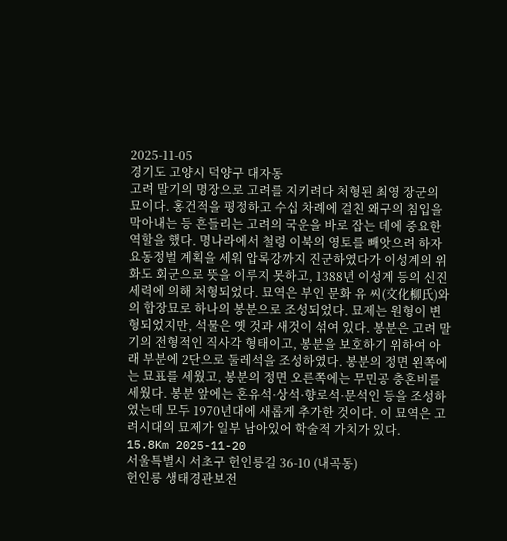2025-11-05
경기도 고양시 덕양구 대자동
고려 말기의 명장으로 고려를 지키려다 처형된 최영 장군의 묘이다. 홍건적을 평정하고 수십 차례에 걸친 왜구의 침입을 막아내는 등 흔들리는 고려의 국운을 바로 잡는 데에 중요한 역할을 했다. 명나라에서 철령 이북의 영토를 빼앗으려 하자 요동정벌 계획을 세워 압록강까지 진군하였다가 이성계의 위화도 회군으로 뜻을 이루지 못하고, 1388년 이성계 등의 신진세력에 의해 처형되었다. 묘역은 부인 문화 유 씨(文化柳氏)와의 합장묘로 하나의 봉분으로 조성되었다. 묘제는 원형이 변형되었지만, 석물은 옛 것과 새것이 섞여 있다. 봉분은 고려 말기의 전형적인 직사각 형태이고, 봉분을 보호하기 위하여 아래 부분에 2단으로 둘레석을 조성하였다. 봉분의 정면 왼쪽에는 묘표를 세웠고, 봉분의 정면 오른쪽에는 무민공 충혼비를 세웠다. 봉분 앞에는 혼유석·상석·향로석·문석인 등을 조성하였는데 모두 1970년대에 새롭게 추가한 것이다. 이 묘역은 고려시대의 묘제가 일부 남아있어 학술적 가치가 있다.
15.8Km 2025-11-20
서울특별시 서초구 헌인릉길 36-10 (내곡동)
헌인릉 생태경관보전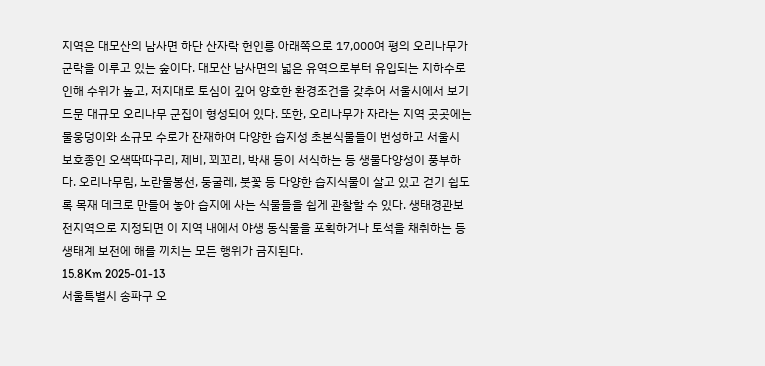지역은 대모산의 남사면 하단 산자락 헌인릉 아래쪽으로 17,000여 평의 오리나무가 군락을 이루고 있는 숲이다. 대모산 남사면의 넓은 유역으로부터 유입되는 지하수로 인해 수위가 높고, 저지대로 토심이 깊어 양호한 환경조건을 갖추어 서울시에서 보기 드문 대규모 오리나무 군집이 형성되어 있다. 또한, 오리나무가 자라는 지역 곳곳에는 물웅덩이와 소규모 수로가 잔재하여 다양한 습지성 초본식물들이 번성하고 서울시 보호종인 오색딱따구리, 제비, 꾀꼬리, 박새 등이 서식하는 등 생물다양성이 풍부하다. 오리나무림, 노란물봉선, 둥굴레, 붓꽃 등 다양한 습지식물이 살고 있고 걷기 쉽도록 목재 데크로 만들어 놓아 습지에 사는 식물들을 쉽게 관찰할 수 있다. 생태경관보전지역으로 지정되면 이 지역 내에서 야생 동식물을 포획하거나 토석을 채취하는 등 생태계 보전에 해를 끼치는 모든 행위가 금지된다.
15.8Km 2025-01-13
서울특별시 송파구 오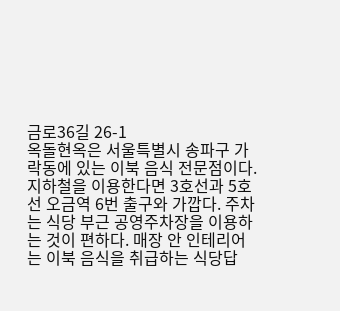금로36길 26-1
옥돌현옥은 서울특별시 송파구 가락동에 있는 이북 음식 전문점이다. 지하철을 이용한다면 3호선과 5호선 오금역 6번 출구와 가깝다. 주차는 식당 부근 공영주차장을 이용하는 것이 편하다. 매장 안 인테리어는 이북 음식을 취급하는 식당답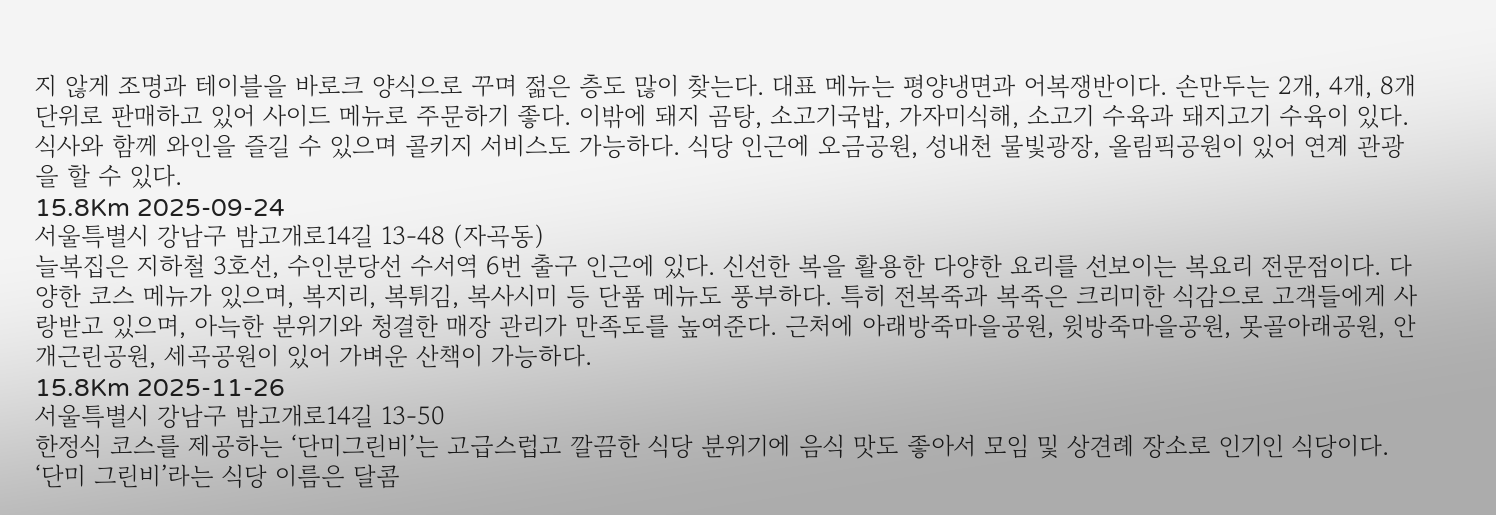지 않게 조명과 테이블을 바로크 양식으로 꾸며 젊은 층도 많이 찾는다. 대표 메뉴는 평양냉면과 어복쟁반이다. 손만두는 2개, 4개, 8개 단위로 판매하고 있어 사이드 메뉴로 주문하기 좋다. 이밖에 돼지 곰탕, 소고기국밥, 가자미식해, 소고기 수육과 돼지고기 수육이 있다. 식사와 함께 와인을 즐길 수 있으며 콜키지 서비스도 가능하다. 식당 인근에 오금공원, 성내천 물빛광장, 올림픽공원이 있어 연계 관광을 할 수 있다.
15.8Km 2025-09-24
서울특별시 강남구 밤고개로14길 13-48 (자곡동)
늘복집은 지하철 3호선, 수인분당선 수서역 6번 출구 인근에 있다. 신선한 복을 활용한 다양한 요리를 선보이는 복요리 전문점이다. 다양한 코스 메뉴가 있으며, 복지리, 복튀김, 복사시미 등 단품 메뉴도 풍부하다. 특히 전복죽과 복죽은 크리미한 식감으로 고객들에게 사랑받고 있으며, 아늑한 분위기와 청결한 매장 관리가 만족도를 높여준다. 근처에 아래방죽마을공원, 윗방죽마을공원, 못골아래공원, 안개근린공원, 세곡공원이 있어 가벼운 산책이 가능하다.
15.8Km 2025-11-26
서울특별시 강남구 밤고개로14길 13-50
한정식 코스를 제공하는 ‘단미그린비’는 고급스럽고 깔끔한 식당 분위기에 음식 맛도 좋아서 모임 및 상견례 장소로 인기인 식당이다. ‘단미 그린비’라는 식당 이름은 달콤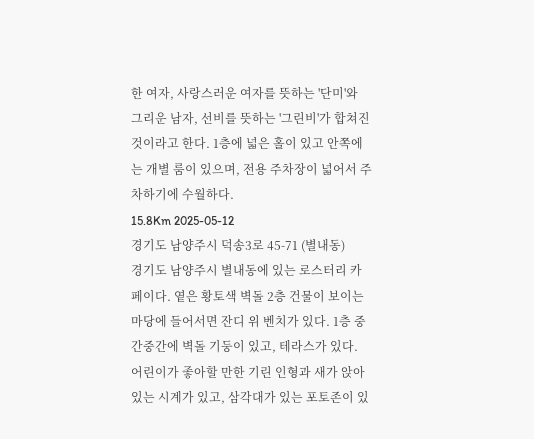한 여자, 사랑스러운 여자를 뜻하는 '단미'와 그리운 남자, 선비를 뜻하는 '그린비'가 합쳐진 것이라고 한다. 1층에 넓은 홀이 있고 안쪽에는 개별 룸이 있으며, 전용 주차장이 넓어서 주차하기에 수월하다.
15.8Km 2025-05-12
경기도 남양주시 덕송3로 45-71 (별내동)
경기도 남양주시 별내동에 있는 로스터리 카페이다. 옅은 황토색 벽돌 2층 건물이 보이는 마당에 들어서면 잔디 위 벤치가 있다. 1층 중간중간에 벽돌 기둥이 있고, 테라스가 있다. 어린이가 좋아할 만한 기린 인형과 새가 앉아 있는 시계가 있고, 삼각대가 있는 포토존이 있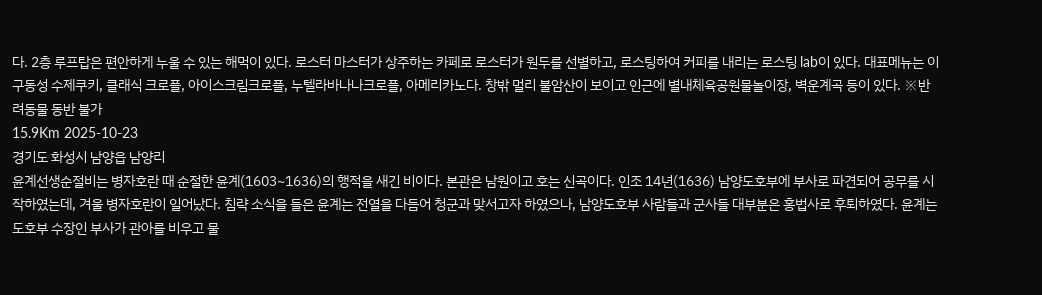다. 2층 루프탑은 편안하게 누울 수 있는 해먹이 있다. 로스터 마스터가 상주하는 카페로 로스터가 원두를 선별하고, 로스팅하여 커피를 내리는 로스팅 lab이 있다. 대표메뉴는 이구동성 수제쿠키, 클래식 크로플, 아이스크림크로플, 누텔라바나나크로플, 아메리카노다. 창밖 멀리 불암산이 보이고 인근에 별내체육공원물놀이장, 벽운계곡 등이 있다. ※반려동물 동반 불가
15.9Km 2025-10-23
경기도 화성시 남양읍 남양리
윤계선생순절비는 병자호란 때 순절한 윤계(1603~1636)의 행적을 새긴 비이다. 본관은 남원이고 호는 신곡이다. 인조 14년(1636) 남양도호부에 부사로 파견되어 공무를 시작하였는데, 겨울 병자호란이 일어났다. 침략 소식을 들은 윤계는 전열을 다듬어 청군과 맞서고자 하였으나, 남양도호부 사람들과 군사들 대부분은 홍법사로 후퇴하였다. 윤계는 도호부 수장인 부사가 관아를 비우고 물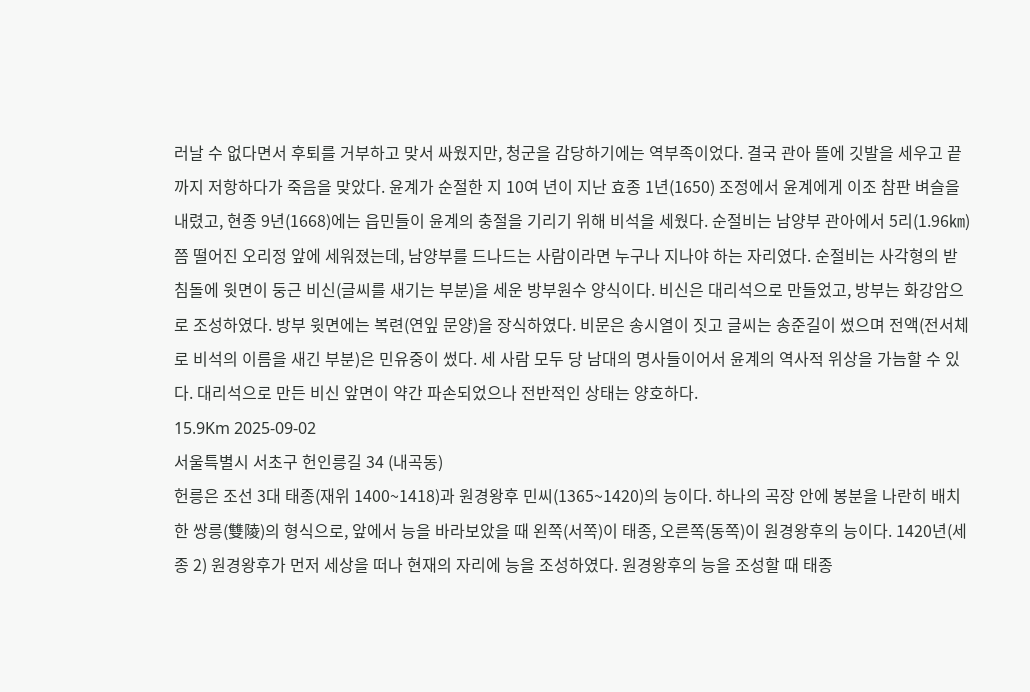러날 수 없다면서 후퇴를 거부하고 맞서 싸웠지만, 청군을 감당하기에는 역부족이었다. 결국 관아 뜰에 깃발을 세우고 끝까지 저항하다가 죽음을 맞았다. 윤계가 순절한 지 10여 년이 지난 효종 1년(1650) 조정에서 윤계에게 이조 참판 벼슬을 내렸고, 현종 9년(1668)에는 읍민들이 윤계의 충절을 기리기 위해 비석을 세웠다. 순절비는 남양부 관아에서 5리(1.96㎞)쯤 떨어진 오리정 앞에 세워졌는데, 남양부를 드나드는 사람이라면 누구나 지나야 하는 자리였다. 순절비는 사각형의 받침돌에 윗면이 둥근 비신(글씨를 새기는 부분)을 세운 방부원수 양식이다. 비신은 대리석으로 만들었고, 방부는 화강암으로 조성하였다. 방부 윗면에는 복련(연잎 문양)을 장식하였다. 비문은 송시열이 짓고 글씨는 송준길이 썼으며 전액(전서체로 비석의 이름을 새긴 부분)은 민유중이 썼다. 세 사람 모두 당 남대의 명사들이어서 윤계의 역사적 위상을 가늠할 수 있다. 대리석으로 만든 비신 앞면이 약간 파손되었으나 전반적인 상태는 양호하다.
15.9Km 2025-09-02
서울특별시 서초구 헌인릉길 34 (내곡동)
헌릉은 조선 3대 태종(재위 1400~1418)과 원경왕후 민씨(1365~1420)의 능이다. 하나의 곡장 안에 봉분을 나란히 배치한 쌍릉(雙陵)의 형식으로, 앞에서 능을 바라보았을 때 왼쪽(서쪽)이 태종, 오른쪽(동쪽)이 원경왕후의 능이다. 1420년(세종 2) 원경왕후가 먼저 세상을 떠나 현재의 자리에 능을 조성하였다. 원경왕후의 능을 조성할 때 태종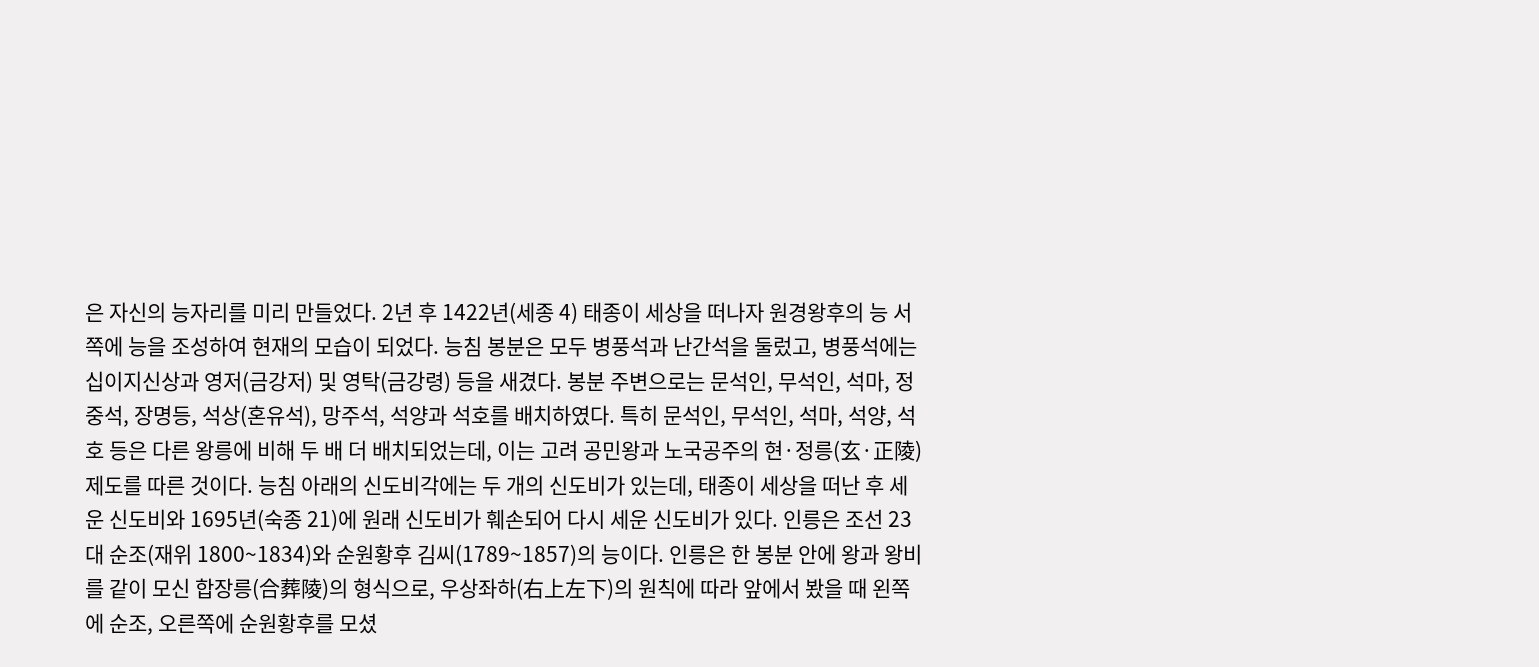은 자신의 능자리를 미리 만들었다. 2년 후 1422년(세종 4) 태종이 세상을 떠나자 원경왕후의 능 서쪽에 능을 조성하여 현재의 모습이 되었다. 능침 봉분은 모두 병풍석과 난간석을 둘렀고, 병풍석에는 십이지신상과 영저(금강저) 및 영탁(금강령) 등을 새겼다. 봉분 주변으로는 문석인, 무석인, 석마, 정중석, 장명등, 석상(혼유석), 망주석, 석양과 석호를 배치하였다. 특히 문석인, 무석인, 석마, 석양, 석호 등은 다른 왕릉에 비해 두 배 더 배치되었는데, 이는 고려 공민왕과 노국공주의 현·정릉(玄·正陵) 제도를 따른 것이다. 능침 아래의 신도비각에는 두 개의 신도비가 있는데, 태종이 세상을 떠난 후 세운 신도비와 1695년(숙종 21)에 원래 신도비가 훼손되어 다시 세운 신도비가 있다. 인릉은 조선 23대 순조(재위 1800~1834)와 순원황후 김씨(1789~1857)의 능이다. 인릉은 한 봉분 안에 왕과 왕비를 같이 모신 합장릉(合葬陵)의 형식으로, 우상좌하(右上左下)의 원칙에 따라 앞에서 봤을 때 왼쪽에 순조, 오른쪽에 순원황후를 모셨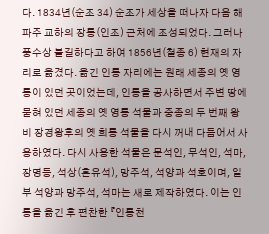다. 1834년(순조 34) 순조가 세상을 떠나자 다음 해 파주 교하의 장릉(인조) 근처에 조성되었다. 그러나 풍수상 불길하다고 하여 1856년(철종 6) 현재의 자리로 옮겼다. 옮긴 인릉 자리에는 원래 세종의 옛 영릉이 있던 곳이었는데, 인릉을 공사하면서 주변 땅에 묻혀 있던 세종의 옛 영릉 석물과 중종의 두 번째 왕비 장경왕후의 옛 희릉 석물을 다시 꺼내 다듬어서 사용하였다. 다시 사용한 석물은 문석인, 무석인, 석마, 장명등, 석상(혼유석), 망주석, 석양과 석호이며, 일부 석양과 망주석, 석마는 새로 제작하였다. 이는 인릉을 옮긴 후 편찬한 『인릉천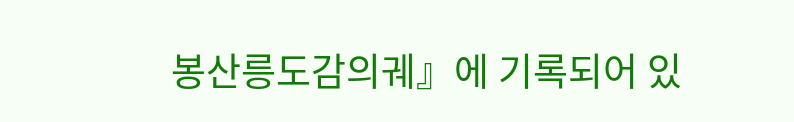봉산릉도감의궤』에 기록되어 있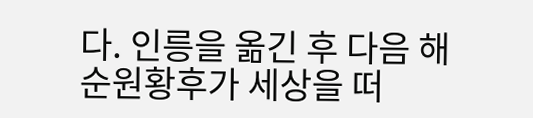다. 인릉을 옮긴 후 다음 해 순원황후가 세상을 떠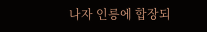나자 인릉에 합장되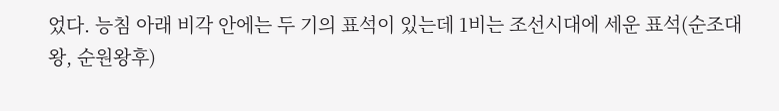었다. 능침 아래 비각 안에는 두 기의 표석이 있는데 1비는 조선시대에 세운 표석(순조대왕, 순원왕후)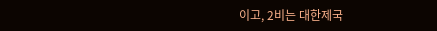이고, 2비는 대한제국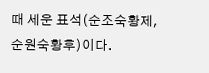때 세운 표석(순조숙황제, 순원숙황후)이다.